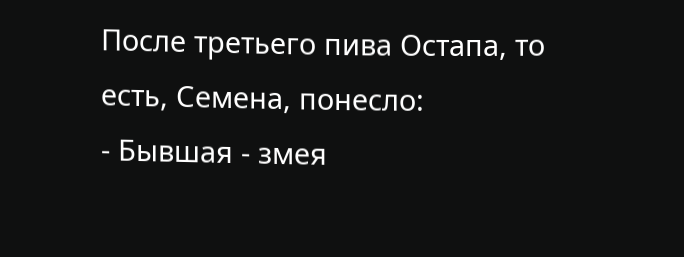После третьего пива Остапа, то есть, Семена, понесло:
- Бывшая - змея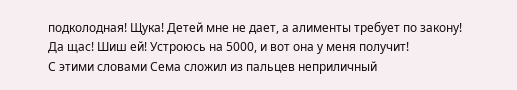подколодная! Щука! Детей мне не дает, а алименты требует по закону! Да щас! Шиш ей! Устроюсь на 5000, и вот она у меня получит!
С этими словами Сема сложил из пальцев неприличный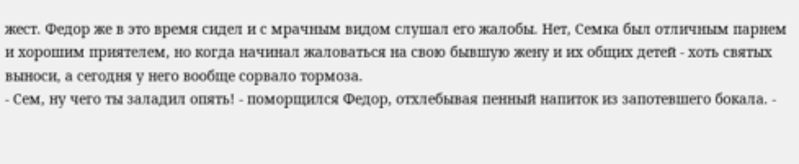жест. Федор же в это время сидел и с мрачным видом слушал его жалобы. Нет, Семка был отличным парнем и хорошим приятелем, но когда начинал жаловаться на свою бывшую жену и их общих детей - хоть святых выноси, а сегодня у него вообще сорвало тормоза.
- Сем, ну чего ты заладил опять! - поморщился Федор, отхлебывая пенный напиток из запотевшего бокала. -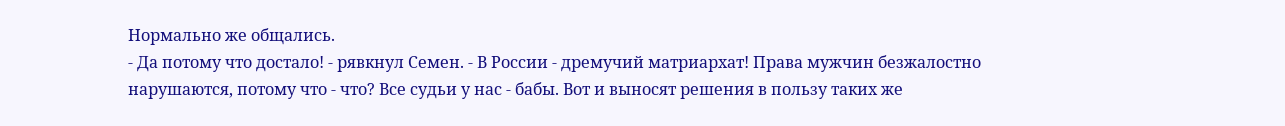Нормально же общались.
- Да потому что достало! - рявкнул Семен. - В России - дремучий матриархат! Права мужчин безжалостно нарушаются, потому что - что? Все судьи у нас - бабы. Вот и выносят решения в пользу таких же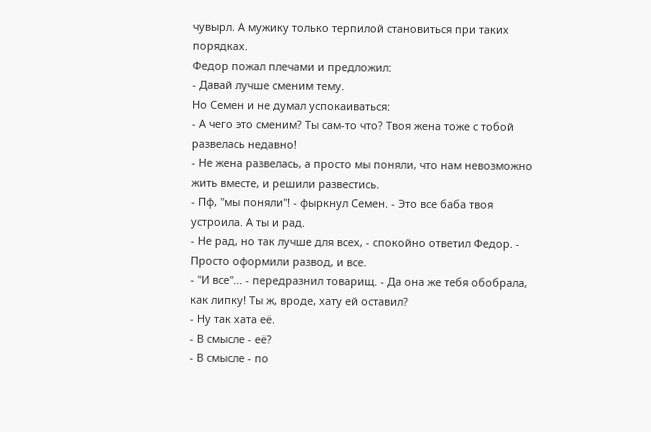чyвыpл. А мужику только терпилой становиться при таких порядках.
Федор пожал плечами и предложил:
- Давай лучше сменим тему.
Но Семен и не думал успокаиваться:
- А чего это сменим? Ты сам-то что? Твоя жена тоже с тобой развелась недавно!
- Не жена развелась, а просто мы поняли, что нам невозможно жить вместе, и решили развестись.
- Пф, "мы поняли"! - фыркнул Семен. - Это все баба твоя устроила. А ты и рад.
- Не рад, но так лучше для всех, - спокойно ответил Федор. - Просто оформили развод, и все.
- "И все"... - передразнил товарищ. - Да она же тебя обобрала, как липку! Ты ж, вроде, хату ей оставил?
- Ну так хата её.
- В смысле - её?
- В смысле - по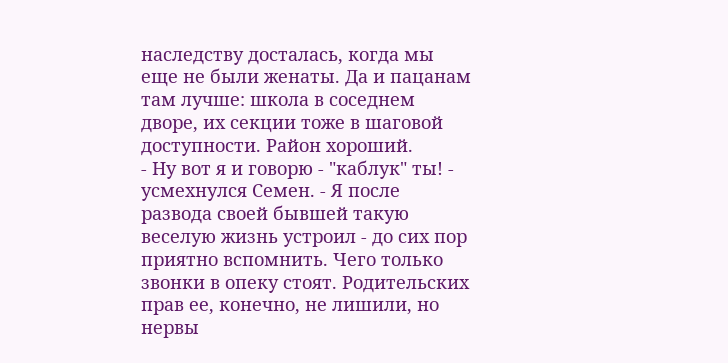наследству досталась, когда мы еще не были женаты. Да и пацанам там лучше: школа в соседнем дворе, их секции тоже в шаговой доступности. Район хороший.
- Ну вот я и говорю - "каблук" ты! - усмехнулся Семен. - Я после развода своей бывшей такую веселую жизнь устроил - до сих пор приятно вспомнить. Чего только звонки в опеку стоят. Родительских прав ее, конечно, не лишили, но нервы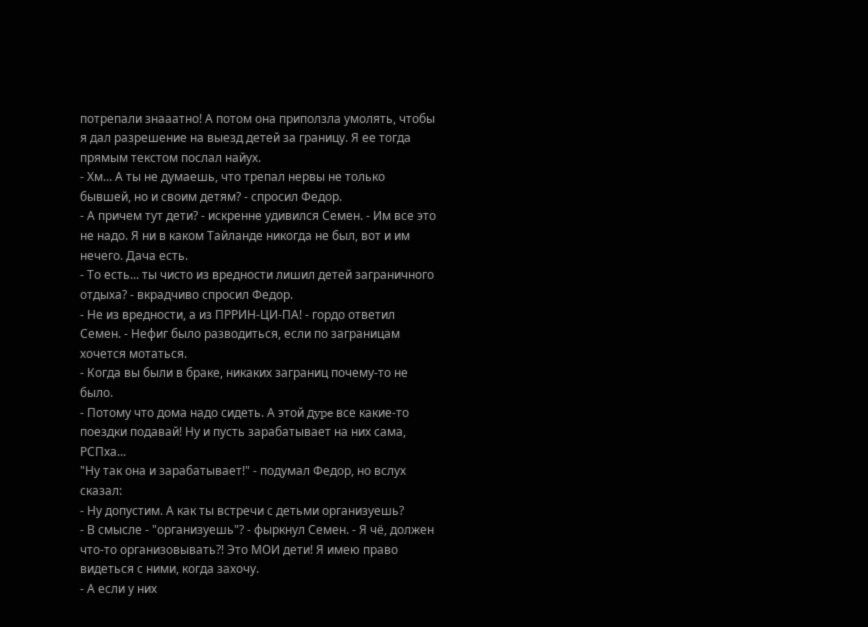потрепали знааатно! А потом она приползла умолять, чтобы я дал разрешение на выезд детей за границу. Я ее тогда прямым текстом послал найух.
- Хм... А ты не думаешь, что трепал нервы не только бывшей, но и своим детям? - спросил Федор.
- А причем тут дети? - искренне удивился Семен. - Им все это не надо. Я ни в каком Тайланде никогда не был, вот и им нечего. Дача есть.
- То есть... ты чисто из вредности лишил детей заграничного отдыха? - вкрадчиво спросил Федор.
- Не из вредности, а из ПРРИН-ЦИ-ПА! - гордо ответил Семен. - Нефиг было разводиться, если по заграницам хочется мотаться.
- Когда вы были в браке, никаких заграниц почему-то не было.
- Потому что дома надо сидеть. А этой дype все какие-то поездки подавай! Ну и пусть зарабатывает на них сама, РСПха...
"Ну так она и зарабатывает!" - подумал Федор, но вслух сказал:
- Ну допустим. А как ты встречи с детьми организуешь?
- В смысле - "организуешь"? - фыркнул Семен. - Я чё, должен что-то организовывать?! Это МОИ дети! Я имею право видеться с ними, когда захочу.
- А если у них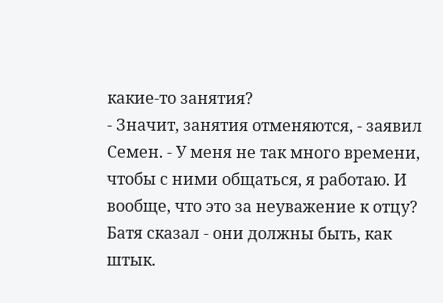какие-то занятия?
- Значит, занятия отменяются, - заявил Семен. - У меня не так много времени, чтобы с ними общаться, я работаю. И вообще, что это за неуважение к отцу? Батя сказал - они должны быть, как штык.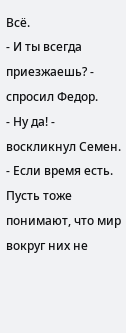Всё.
- И ты всегда приезжаешь? - спросил Федор.
- Ну да! - воскликнул Семен. - Если время есть. Пусть тоже понимают, что мир вокруг них не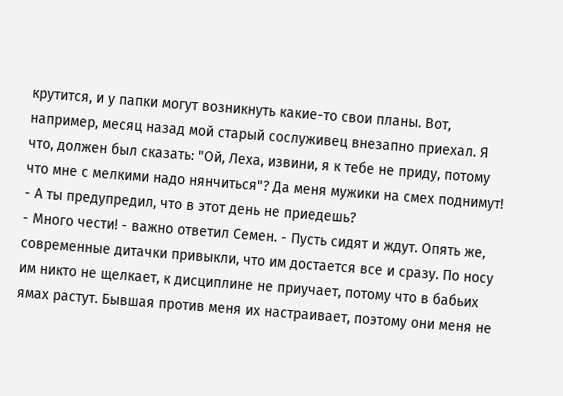крутится, и у папки могут возникнуть какие-то свои планы. Вот, например, месяц назад мой старый сослуживец внезапно приехал. Я что, должен был сказать: "Ой, Леха, извини, я к тебе не приду, потому что мне с мелкими надо нянчиться"? Да меня мужики на смех поднимут!
- А ты предупредил, что в этот день не приедешь?
- Много чести! - важно ответил Семен. - Пусть сидят и ждут. Опять же, современные дитачки привыкли, что им достается все и сразу. По носу им никто не щелкает, к дисциплине не приучает, потому что в бабьих ямах растут. Бывшая против меня их настраивает, поэтому они меня не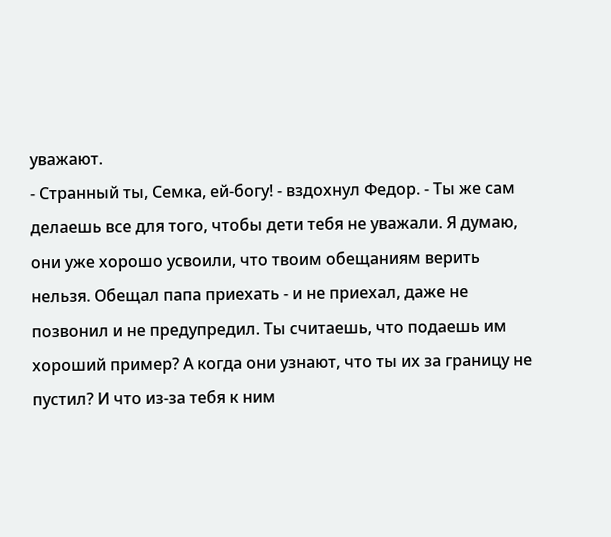уважают.
- Странный ты, Семка, ей-богу! - вздохнул Федор. - Ты же сам делаешь все для того, чтобы дети тебя не уважали. Я думаю, они уже хорошо усвоили, что твоим обещаниям верить нельзя. Обещал папа приехать - и не приехал, даже не позвонил и не предупредил. Ты считаешь, что подаешь им хороший пример? А когда они узнают, что ты их за границу не пустил? И что из-за тебя к ним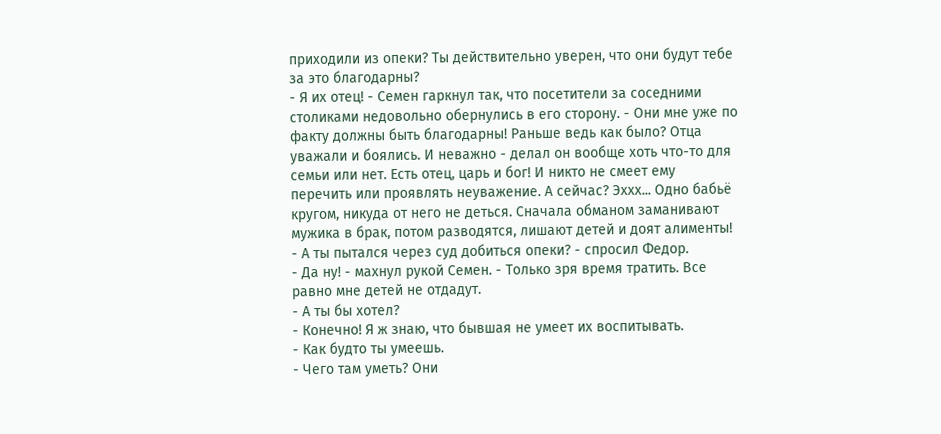приходили из опеки? Ты действительно уверен, что они будут тебе за это благодарны?
- Я их отец! - Семен гаркнул так, что посетители за соседними столиками недовольно обернулись в его сторону. - Они мне уже по факту должны быть благодарны! Раньше ведь как было? Отца уважали и боялись. И неважно - делал он вообще хоть что-то для семьи или нет. Есть отец, царь и бог! И никто не смеет ему перечить или проявлять неуважение. А сейчас? Эххх... Одно бабьё кругом, никуда от него не деться. Сначала обманом заманивают мужика в брак, потом разводятся, лишают детей и доят алименты!
- А ты пытался через суд добиться опеки? - спросил Федор.
- Да ну! - махнул рукой Семен. - Только зря время тратить. Все равно мне детей не отдадут.
- А ты бы хотел?
- Конечно! Я ж знаю, что бывшая не умеет их воспитывать.
- Как будто ты умеешь.
- Чего там уметь? Они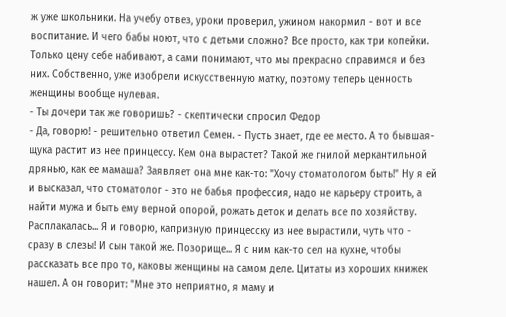ж уже школьники. На учебу отвез, уроки проверил, ужином накормил - вот и все воспитание. И чего бабы ноют, что с детьми сложно? Все просто, как три копейки. Только цену себе набивают, а сами понимают, что мы прекрасно справимся и без них. Собственно, уже изобрели искусственную матку, поэтому теперь ценность женщины вообще нулевая.
- Ты дочери так же говоришь? - скептически спросил Федор
- Да, говорю! - решительно ответил Семен. - Пусть знает, где ее место. А то бывшая-щука растит из нее принцессу. Кем она вырастет? Такой же гнилoй меркантильной дpянью, как ее мамаша? Заявляет она мне как-то: "Хочу стоматологом быть!" Ну я ей и высказал, что стоматолог - это не бабья профессия, надо не карьеру строить, а найти мужа и быть ему верной опорой, рожать деток и делать все по хозяйству. Расплакалась... Я и говорю, капризную принцесску из нее вырастили, чуть что - сразу в слезы! И сын такой же. Позорище... Я с ним как-то сел на кухне, чтобы рассказать все про то, каковы женщины на самом деле. Цитаты из хороших книжек нашел. А он говорит: "Мне это неприятно, я маму и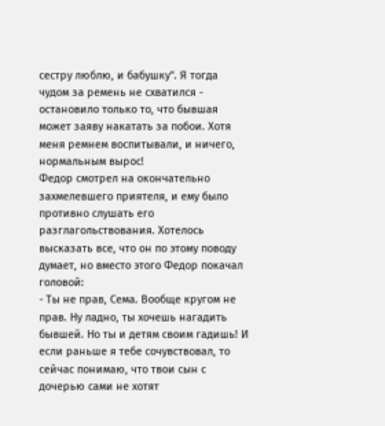сестру люблю, и бабушку". Я тогда чудом за ремень не схватился - остановило только то, что бывшая может заяву накатать за побои. Хотя меня ремнем воспитывали, и ничего, нормальным вырос!
Федор смотрел на окончательно захмелевшего приятеля, и ему было противно слушать его разглагольствования. Хотелось высказать все, что он по этому поводу думает, но вместо этого Федор покачал головой:
- Ты не прав, Сема. Вообще кругом не прав. Ну ладно, ты хочешь нагадить бывшей. Но ты и детям своим гадишь! И если раньше я тебе сочувствовал, то сейчас понимаю, что твои сын с дочерью сами не хотят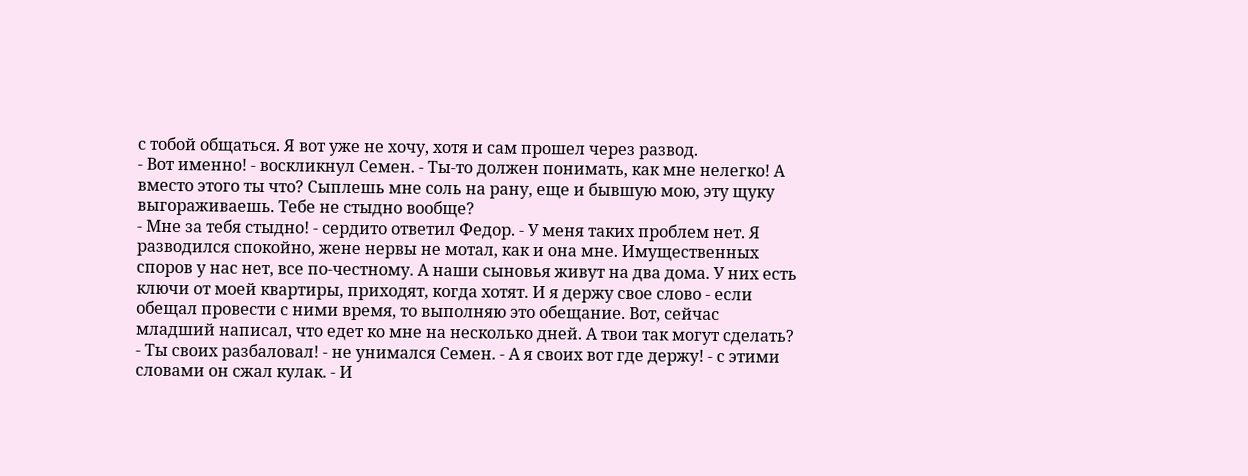с тобой общаться. Я вот уже не хочу, хотя и сам прошел через развод.
- Вот именно! - воскликнул Семен. - Ты-то должен понимать, как мне нелегко! А вместо этого ты что? Сыплешь мне соль на рану, еще и бывшую мою, эту щуку выгораживаешь. Тебе не стыдно вообще?
- Мне за тебя стыдно! - сердито ответил Федор. - У меня таких проблем нет. Я разводился спокойно, жене нервы не мотал, как и она мне. Имущественных споров у нас нет, все по-честному. А наши сыновья живут на два дома. У них есть ключи от моей квартиры, приходят, когда хотят. И я держу свое слово - если обещал провести с ними время, то выполняю это обещание. Вот, сейчас младший написал, что едет ко мне на несколько дней. А твои так могут сделать?
- Ты своих разбаловал! - не унимался Семен. - А я своих вот где держу! - с этими словами он сжал кулак. - И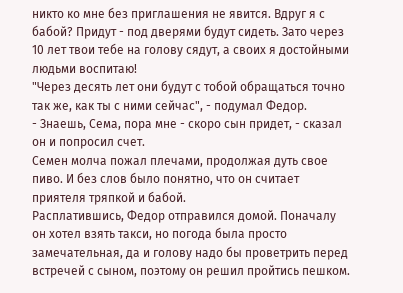никто ко мне без приглашения не явится. Вдруг я с бабой? Придут - под дверями будут сидеть. Зато через 10 лет твои тебе на голову сядут, а своих я достойными людьми воспитаю!
"Через десять лет они будут с тобой обращаться точно так же, как ты с ними сейчас", - подумал Федор.
- Знаешь, Сема, пора мне - скоро сын придет, - сказал он и попросил счет.
Семен молча пожал плечами, продолжая дуть свое пиво. И без слов было понятно, что он считает приятеля тряпкой и бабой.
Расплатившись, Федор отправился домой. Поначалу он хотел взять такси, но погода была просто замечательная, да и голову надо бы проветрить перед встречей с сыном, поэтому он решил пройтись пешком.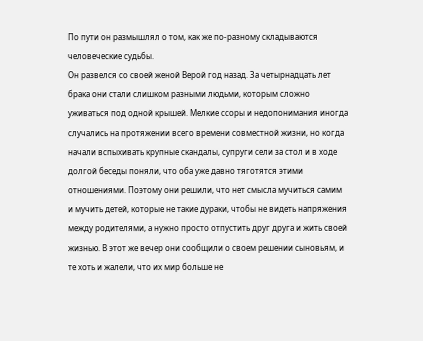По пути он размышлял о том, как же по-разному складываются человеческие судьбы.
Он развелся со своей женой Верой год назад. За четырнадцать лет брака они стали слишком разными людьми, которым сложно уживаться под одной крышей. Мелкие ссоры и недопонимания иногда случались на протяжении всего времени совместной жизни, но когда начали вспыхивать крупные скандалы, супруги сели за стол и в ходе долгой беседы поняли, что оба уже давно тяготятся этими отношениями. Поэтому они решили, что нет смысла мучиться самим и мучить детей, которые не такие дураки, чтобы не видеть напряжения между родителями, а нужно просто отпустить друг друга и жить своей жизнью. В этот же вечер они сообщили о своем решении сыновьям, и те хоть и жалели, что их мир больше не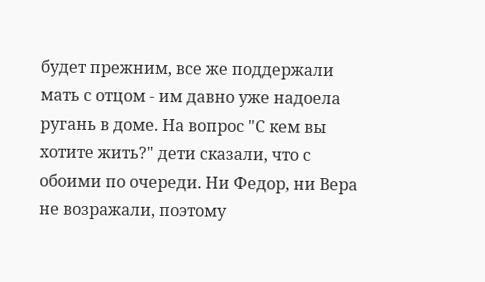будет прежним, все же поддержали мать с отцом - им давно уже надоела ругань в доме. На вопрос "С кем вы хотите жить?" дети сказали, что с обоими по очереди. Ни Федор, ни Вера не возражали, поэтому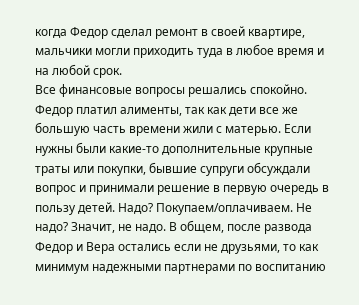когда Федор сделал ремонт в своей квартире, мальчики могли приходить туда в любое время и на любой срок.
Все финансовые вопросы решались спокойно. Федор платил алименты, так как дети все же большую часть времени жили с матерью. Если нужны были какие-то дополнительные крупные траты или покупки, бывшие супруги обсуждали вопрос и принимали решение в первую очередь в пользу детей. Надо? Покупаем/оплачиваем. Не надо? Значит, не надо. В общем, после развода Федор и Вера остались если не друзьями, то как минимум надежными партнерами по воспитанию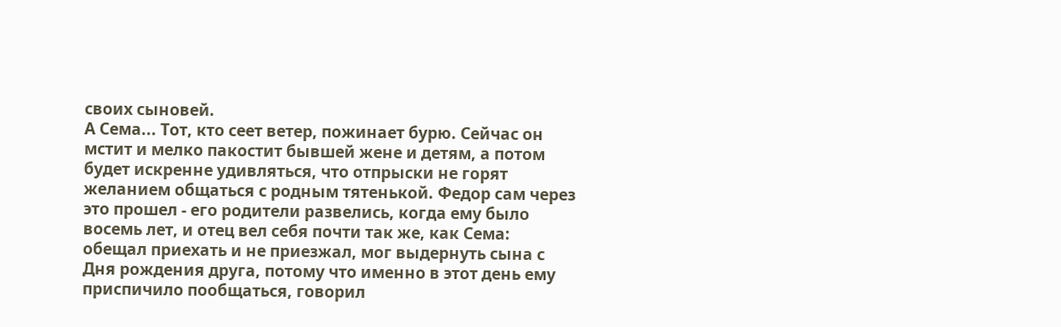своих сыновей.
А Сема... Тот, кто сеет ветер, пожинает бурю. Сейчас он мстит и мелко пакостит бывшей жене и детям, а потом будет искренне удивляться, что отпрыски не горят желанием общаться с родным тятенькой. Федор сам через это прошел - его родители развелись, когда ему было восемь лет, и отец вел себя почти так же, как Сема: обещал приехать и не приезжал, мог выдернуть сына с Дня рождения друга, потому что именно в этот день ему приспичило пообщаться, говорил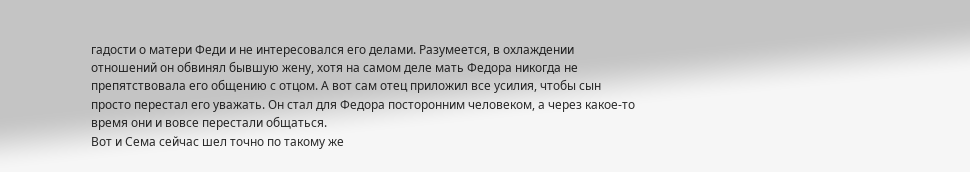гадости о матери Феди и не интересовался его делами. Разумеется, в охлаждении отношений он обвинял бывшую жену, хотя на самом деле мать Федора никогда не препятствовала его общению с отцом. А вот сам отец приложил все усилия, чтобы сын просто перестал его уважать. Он стал для Федора посторонним человеком, а через какое-то время они и вовсе перестали общаться.
Вот и Сема сейчас шел точно по такому же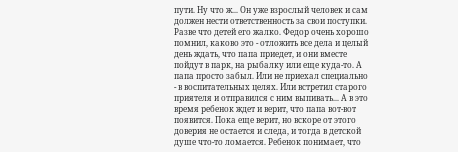пути. Ну что ж... Он уже взрослый человек и сам должен нести ответственность за свои поступки. Разве что детей его жалко. Федор очень хорошо помнил, каково это - отложить все дела и целый день ждать, что папа приедет, и они вместе пойдут в парк, на рыбалку или еще куда-то. А папа просто забыл. Или не приехал специально - в воспитательных целях. Или встретил старого приятеля и отправился с ним выпивать... А в это время ребенок ждет и верит, что папа вот-вот появится. Пока еще верит, но вскоре от этого доверия не остается и следа, и тогда в детской душе что-то ломается. Ребенок понимает, что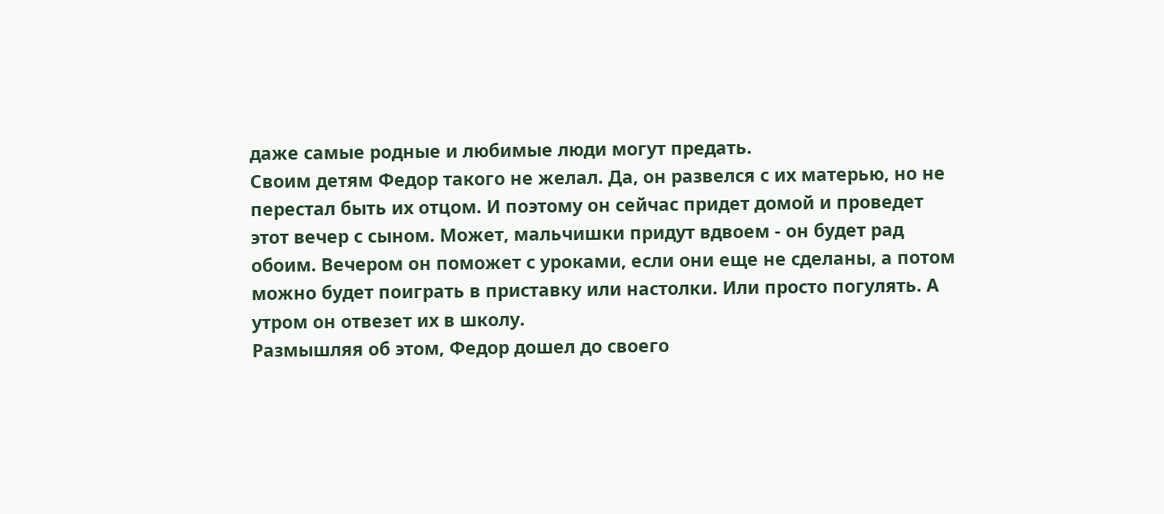даже самые родные и любимые люди могут предать.
Своим детям Федор такого не желал. Да, он развелся с их матерью, но не перестал быть их отцом. И поэтому он сейчас придет домой и проведет этот вечер с сыном. Может, мальчишки придут вдвоем - он будет рад обоим. Вечером он поможет с уроками, если они еще не сделаны, а потом можно будет поиграть в приставку или настолки. Или просто погулять. А утром он отвезет их в школу.
Размышляя об этом, Федор дошел до своего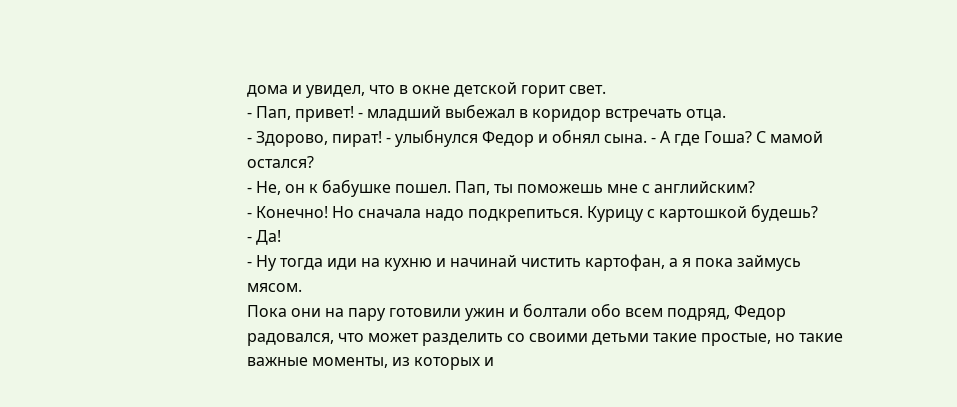дома и увидел, что в окне детской горит свет.
- Пап, привет! - младший выбежал в коридор встречать отца.
- Здорово, пират! - улыбнулся Федор и обнял сына. - А где Гоша? С мамой остался?
- Не, он к бабушке пошел. Пап, ты поможешь мне с английским?
- Конечно! Но сначала надо подкрепиться. Курицу с картошкой будешь?
- Да!
- Ну тогда иди на кухню и начинай чистить картофан, а я пока займусь мясом.
Пока они на пару готовили ужин и болтали обо всем подряд, Федор радовался, что может разделить со своими детьми такие простые, но такие важные моменты, из которых и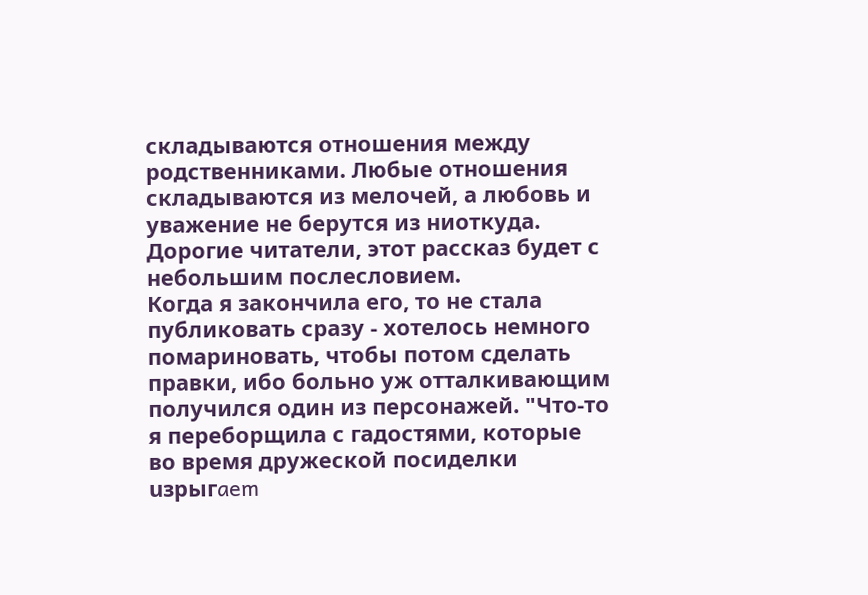складываются отношения между родственниками. Любые отношения складываются из мелочей, а любовь и уважение не берутся из ниоткуда.
Дорогие читатели, этот рассказ будет с небольшим послесловием.
Когда я закончила его, то не стала публиковать сразу - хотелось немного помариновать, чтобы потом сделать правки, ибо больно уж отталкивающим получился один из персонажей. "Что-то я переборщила с гадостями, которые во время дружеской посиделки uзpыгaem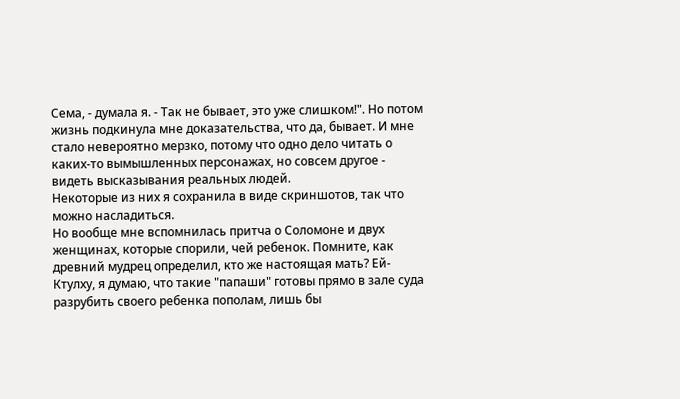Сема, - думала я. - Так не бывает, это уже слишком!". Но потом жизнь подкинула мне доказательства, что да, бывает. И мне стало невероятно мерзко, потому что одно дело читать о каких-то вымышленных персонажах, но совсем другое - видеть высказывания реальных людей.
Некоторые из них я сохранила в виде скриншотов, так что можно насладиться.
Но вообще мне вспомнилась притча о Соломоне и двух женщинах, которые спорили, чей ребенок. Помните, как древний мудрец определил, кто же настоящая мать? Ей-Ктулху, я думаю, что такие "папаши" готовы прямо в зале суда разрубить своего ребенка пополам, лишь бы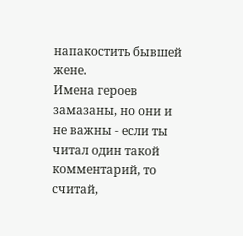напакостить бывшей жене.
Имена героев замазаны, но они и не важны - если ты читал один такой комментарий, то считай,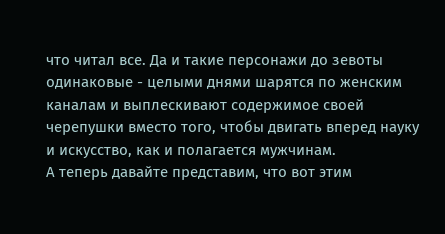что читал все. Да и такие персонажи до зевоты одинаковые - целыми днями шарятся по женским каналам и выплескивают содержимое своей черепушки вместо того, чтобы двигать вперед науку и искусство, как и полагается мужчинам.
А теперь давайте представим, что вот этим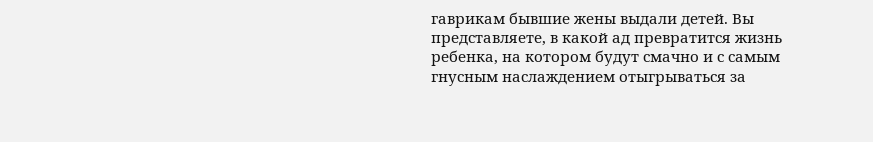гаврикам бывшие жены выдали детей. Вы представляете, в какой ад превратится жизнь ребенка, на котором будут смачно и с самым гнусным наслаждением отыгрываться за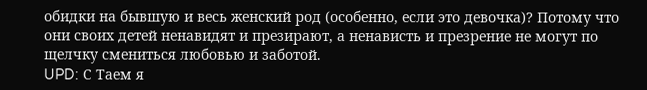обидки на бывшую и весь женский род (особенно, если это девочка)? Потому что они своих детей ненавидят и презирают, а ненависть и презрение не могут по щелчку смениться любовью и заботой.
UPD: С Таем я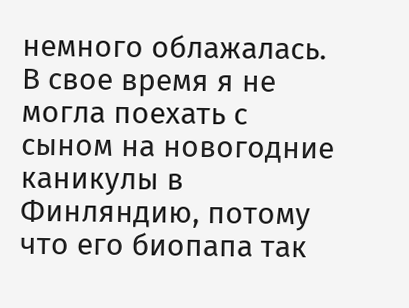немного облажалась. В свое время я не могла поехать с сыном на новогодние каникулы в Финляндию, потому что его биопапа так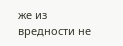же из вредности не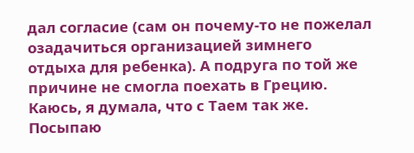дал согласие (сам он почему-то не пожелал озадачиться организацией зимнего отдыха для ребенка). А подруга по той же причине не смогла поехать в Грецию. Каюсь, я думала, что с Таем так же. Посыпаю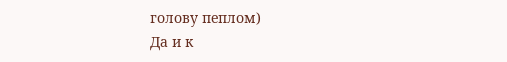голову пеплом)
Да и к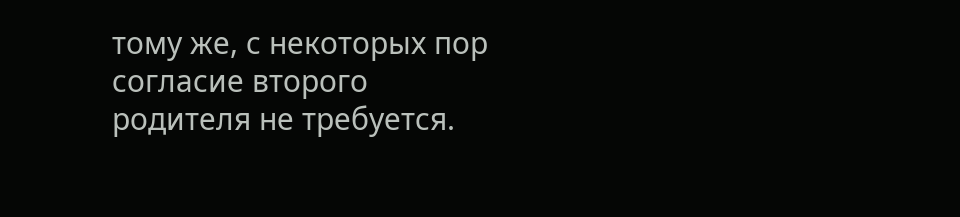тому же, с некоторых пор согласие второго родителя не требуется.